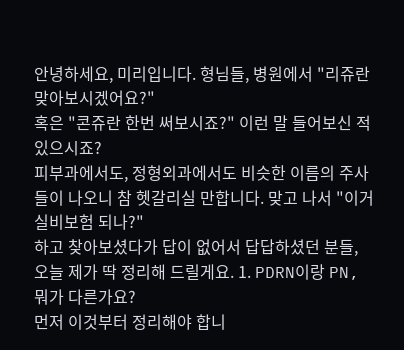안녕하세요, 미리입니다. 형님들, 병원에서 "리쥬란 맞아보시겠어요?"
혹은 "콘쥬란 한번 써보시죠?" 이런 말 들어보신 적 있으시죠?
피부과에서도, 정형외과에서도 비슷한 이름의 주사들이 나오니 참 헷갈리실 만합니다. 맞고 나서 "이거 실비보험 되나?"
하고 찾아보셨다가 답이 없어서 답답하셨던 분들, 오늘 제가 딱 정리해 드릴게요. 1. PDRN이랑 PN, 뭐가 다른가요?
먼저 이것부터 정리해야 합니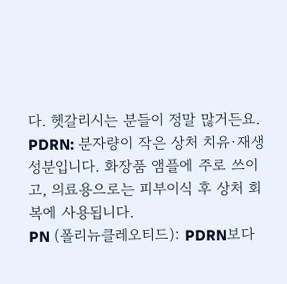다. 헷갈리시는 분들이 정말 많거든요.
PDRN: 분자량이 작은 상처 치유·재생 성분입니다. 화장품 앰플에 주로 쓰이고, 의료용으로는 피부이식 후 상처 회복에 사용됩니다.
PN (폴리뉴클레오티드): PDRN보다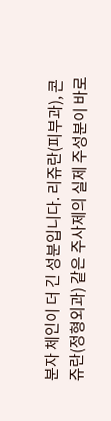분자 체인이 더 긴 성분입니다. 리쥬란(피부과), 콘쥬란(정형외과) 같은 주사제의 실제 주성분이 바로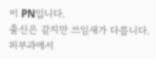이 PN입니다.
출신은 같지만 쓰임새가 다릅니다. 피부과에서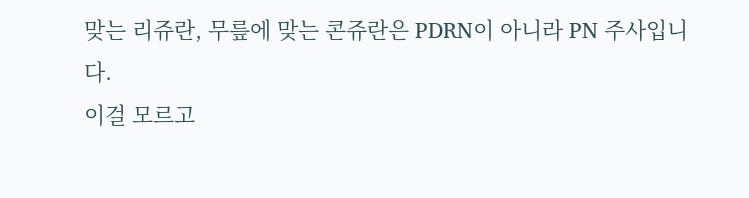맞는 리쥬란, 무릎에 맞는 콘쥬란은 PDRN이 아니라 PN 주사입니다.
이걸 모르고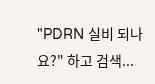"PDRN 실비 되나요?" 하고 검색...